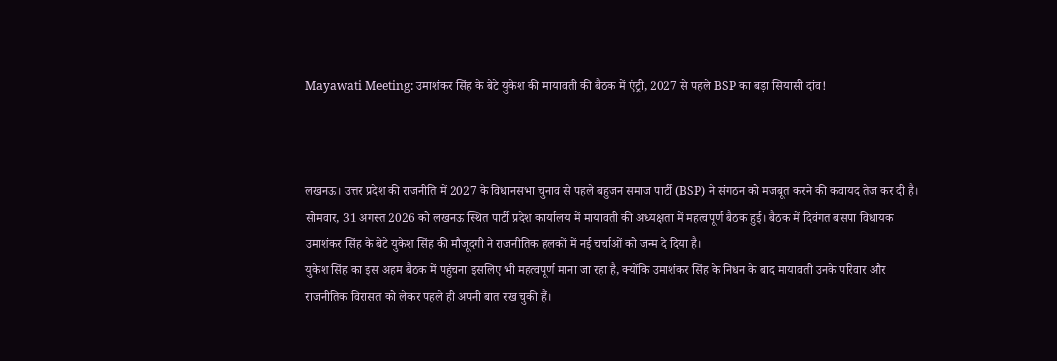Mayawati Meeting: उमाशंकर सिंह के बेटे युकेश की मायावती की बैठक में एंट्री, 2027 से पहले BSP का बड़ा सियासी दांव!



लखनऊ। उत्तर प्रदेश की राजनीति में 2027 के विधानसभा चुनाव से पहले बहुजन समाज पार्टी (BSP) ने संगठन को मजबूत करने की कवायद तेज कर दी है। सोमवार, 31 अगस्त 2026 को लखनऊ स्थित पार्टी प्रदेश कार्यालय में मायावती की अध्यक्षता में महत्वपूर्ण बैठक हुई। बैठक में दिवंगत बसपा विधायक उमाशंकर सिंह के बेटे युकेश सिंह की मौजूदगी ने राजनीतिक हलकों में नई चर्चाओं को जन्म दे दिया है।
युकेश सिंह का इस अहम बैठक में पहुंचना इसलिए भी महत्वपूर्ण माना जा रहा है, क्योंकि उमाशंकर सिंह के निधन के बाद मायावती उनके परिवार और राजनीतिक विरासत को लेकर पहले ही अपनी बात रख चुकी हैं।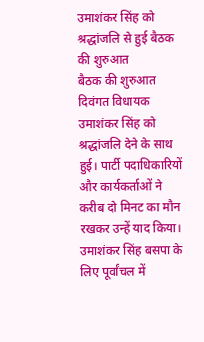उमाशंकर सिंह को श्रद्धांजलि से हुई बैठक की शुरुआत
बैठक की शुरुआत दिवंगत विधायक उमाशंकर सिंह को श्रद्धांजलि देने के साथ हुई। पार्टी पदाधिकारियों और कार्यकर्ताओं ने करीब दो मिनट का मौन रखकर उन्हें याद किया।
उमाशंकर सिंह बसपा के लिए पूर्वांचल में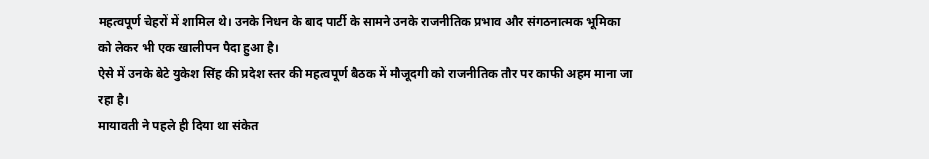महत्वपूर्ण चेहरों में शामिल थे। उनके निधन के बाद पार्टी के सामने उनके राजनीतिक प्रभाव और संगठनात्मक भूमिका को लेकर भी एक खालीपन पैदा हुआ है।
ऐसे में उनके बेटे युकेश सिंह की प्रदेश स्तर की महत्वपूर्ण बैठक में मौजूदगी को राजनीतिक तौर पर काफी अहम माना जा रहा है।
मायावती ने पहले ही दिया था संकेत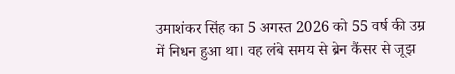उमाशंकर सिंह का 5 अगस्त 2026 को 55 वर्ष की उम्र में निधन हुआ था। वह लंबे समय से ब्रेन कैंसर से जूझ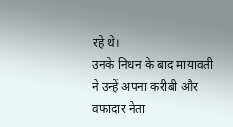रहे थे।
उनके निधन के बाद मायावती ने उन्हें अपना करीबी और वफादार नेता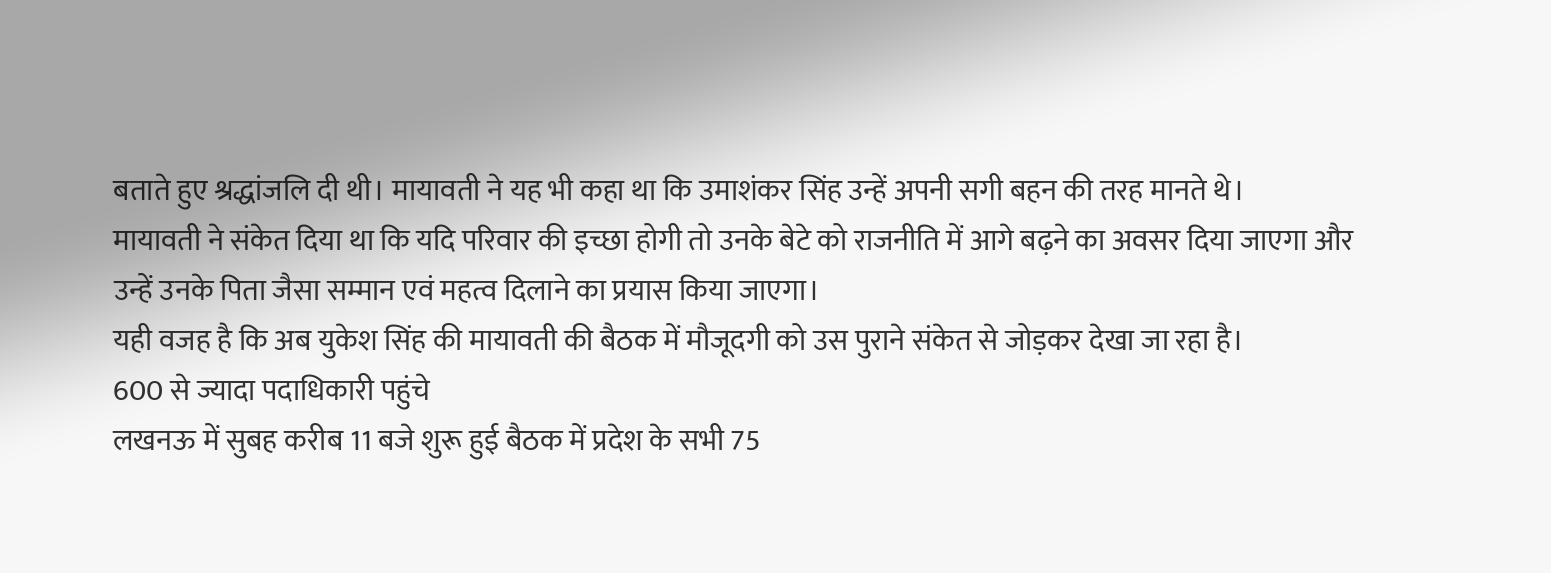बताते हुए श्रद्धांजलि दी थी। मायावती ने यह भी कहा था कि उमाशंकर सिंह उन्हें अपनी सगी बहन की तरह मानते थे।
मायावती ने संकेत दिया था कि यदि परिवार की इच्छा होगी तो उनके बेटे को राजनीति में आगे बढ़ने का अवसर दिया जाएगा और उन्हें उनके पिता जैसा सम्मान एवं महत्व दिलाने का प्रयास किया जाएगा।
यही वजह है कि अब युकेश सिंह की मायावती की बैठक में मौजूदगी को उस पुराने संकेत से जोड़कर देखा जा रहा है।
600 से ज्यादा पदाधिकारी पहुंचे
लखनऊ में सुबह करीब 11 बजे शुरू हुई बैठक में प्रदेश के सभी 75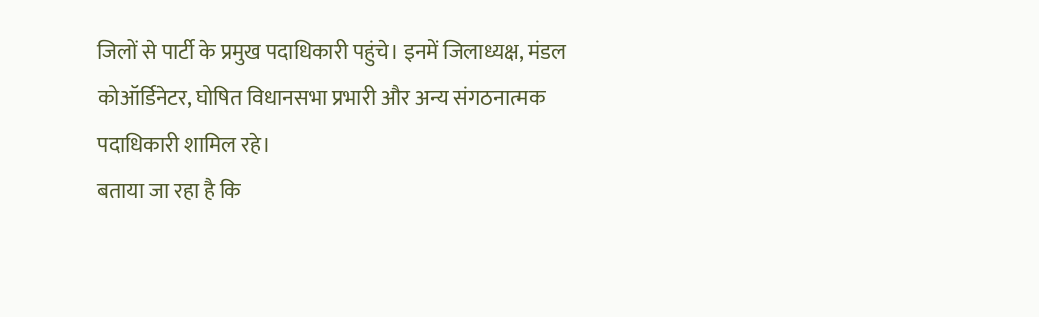जिलों से पार्टी के प्रमुख पदाधिकारी पहुंचे। इनमें जिलाध्यक्ष, मंडल कोऑर्डिनेटर, घोषित विधानसभा प्रभारी और अन्य संगठनात्मक पदाधिकारी शामिल रहे।
बताया जा रहा है कि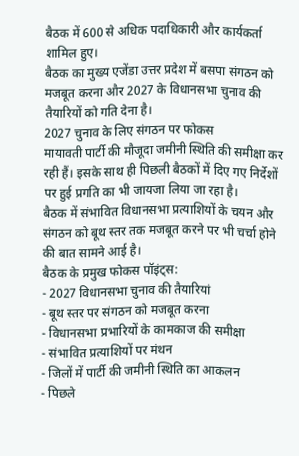बैठक में 600 से अधिक पदाधिकारी और कार्यकर्ता शामिल हुए।
बैठक का मुख्य एजेंडा उत्तर प्रदेश में बसपा संगठन को मजबूत करना और 2027 के विधानसभा चुनाव की तैयारियों को गति देना है।
2027 चुनाव के लिए संगठन पर फोकस
मायावती पार्टी की मौजूदा जमीनी स्थिति की समीक्षा कर रही हैं। इसके साथ ही पिछली बैठकों में दिए गए निर्देशों पर हुई प्रगति का भी जायजा लिया जा रहा है।
बैठक में संभावित विधानसभा प्रत्याशियों के चयन और संगठन को बूथ स्तर तक मजबूत करने पर भी चर्चा होने की बात सामने आई है।
बैठक के प्रमुख फोकस पॉइंट्स:
- 2027 विधानसभा चुनाव की तैयारियां
- बूथ स्तर पर संगठन को मजबूत करना
- विधानसभा प्रभारियों के कामकाज की समीक्षा
- संभावित प्रत्याशियों पर मंथन
- जिलों में पार्टी की जमीनी स्थिति का आकलन
- पिछले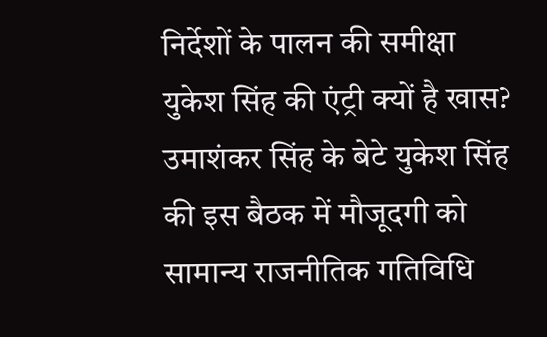निर्देशों के पालन की समीक्षा
युकेश सिंह की एंट्री क्यों है खास?
उमाशंकर सिंह के बेटे युकेश सिंह की इस बैठक में मौजूदगी को सामान्य राजनीतिक गतिविधि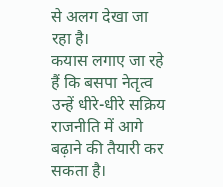से अलग देखा जा रहा है।
कयास लगाए जा रहे हैं कि बसपा नेतृत्व उन्हें धीरे-धीरे सक्रिय राजनीति में आगे बढ़ाने की तैयारी कर सकता है।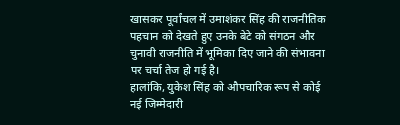खासकर पूर्वांचल में उमाशंकर सिंह की राजनीतिक पहचान को देखते हुए उनके बेटे को संगठन और चुनावी राजनीति में भूमिका दिए जाने की संभावना पर चर्चा तेज हो गई है।
हालांकि, युकेश सिंह को औपचारिक रूप से कोई नई जिम्मेदारी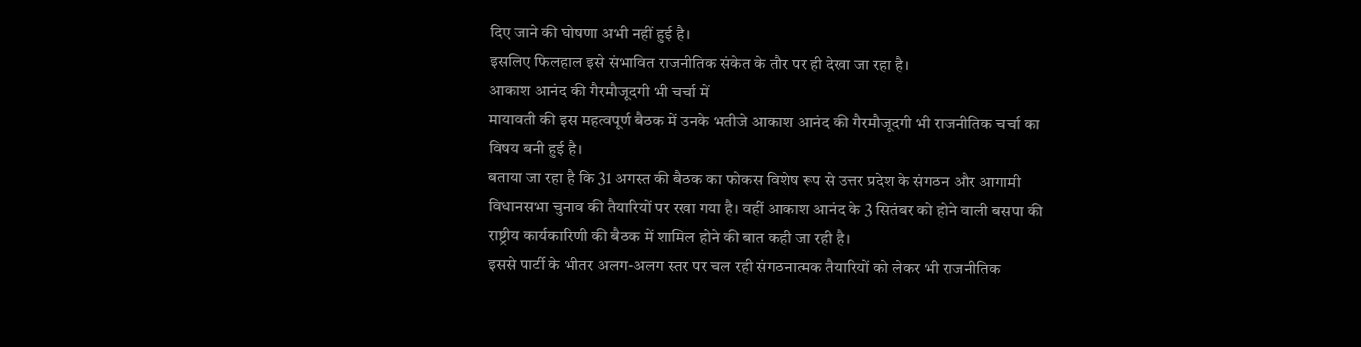दिए जाने की घोषणा अभी नहीं हुई है।
इसलिए फिलहाल इसे संभावित राजनीतिक संकेत के तौर पर ही देखा जा रहा है।
आकाश आनंद की गैरमौजूदगी भी चर्चा में
मायावती की इस महत्वपूर्ण बैठक में उनके भतीजे आकाश आनंद की गैरमौजूदगी भी राजनीतिक चर्चा का विषय बनी हुई है।
बताया जा रहा है कि 31 अगस्त की बैठक का फोकस विशेष रूप से उत्तर प्रदेश के संगठन और आगामी विधानसभा चुनाव की तैयारियों पर रखा गया है। वहीं आकाश आनंद के 3 सितंबर को होने वाली बसपा की राष्ट्रीय कार्यकारिणी की बैठक में शामिल होने की बात कही जा रही है।
इससे पार्टी के भीतर अलग-अलग स्तर पर चल रही संगठनात्मक तैयारियों को लेकर भी राजनीतिक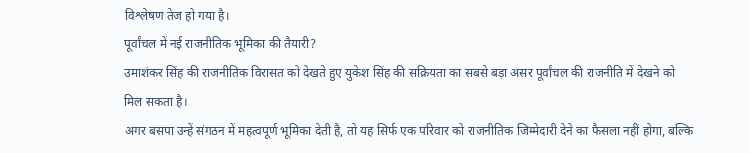विश्लेषण तेज हो गया है।
पूर्वांचल में नई राजनीतिक भूमिका की तैयारी?
उमाशंकर सिंह की राजनीतिक विरासत को देखते हुए युकेश सिंह की सक्रियता का सबसे बड़ा असर पूर्वांचल की राजनीति में देखने को मिल सकता है।
अगर बसपा उन्हें संगठन में महत्वपूर्ण भूमिका देती है, तो यह सिर्फ एक परिवार को राजनीतिक जिम्मेदारी देने का फैसला नहीं होगा, बल्कि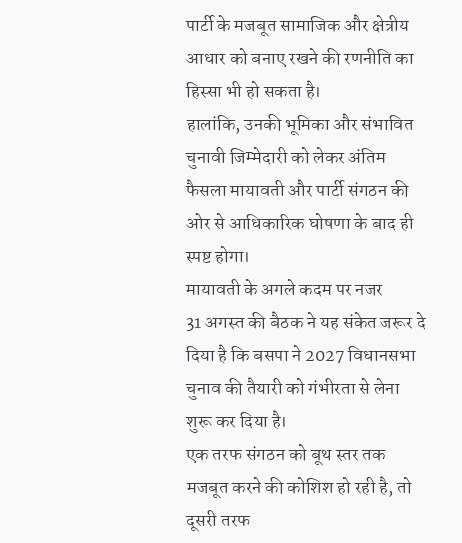पार्टी के मजबूत सामाजिक और क्षेत्रीय आधार को बनाए रखने की रणनीति का हिस्सा भी हो सकता है।
हालांकि, उनकी भूमिका और संभावित चुनावी जिम्मेदारी को लेकर अंतिम फैसला मायावती और पार्टी संगठन की ओर से आधिकारिक घोषणा के बाद ही स्पष्ट होगा।
मायावती के अगले कदम पर नजर
31 अगस्त की बैठक ने यह संकेत जरूर दे दिया है कि बसपा ने 2027 विधानसभा चुनाव की तैयारी को गंभीरता से लेना शुरू कर दिया है।
एक तरफ संगठन को बूथ स्तर तक मजबूत करने की कोशिश हो रही है, तो दूसरी तरफ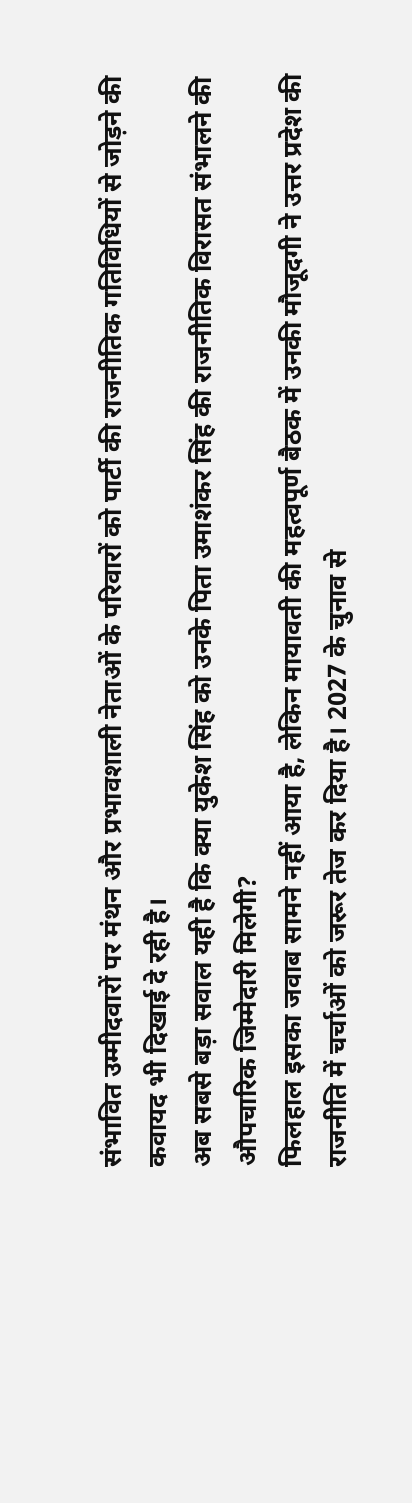संभावित उम्मीदवारों पर मंथन और प्रभावशाली नेताओं के परिवारों को पार्टी की राजनीतिक गतिविधियों से जोड़ने की कवायद भी दिखाई दे रही है।
अब सबसे बड़ा सवाल यही है कि क्या युकेश सिंह को उनके पिता उमाशंकर सिंह की राजनीतिक विरासत संभालने की औपचारिक जिम्मेदारी मिलेगी?
फिलहाल इसका जवाब सामने नहीं आया है, लेकिन मायावती की महत्वपूर्ण बैठक में उनकी मौजूदगी ने उत्तर प्रदेश की राजनीति में चर्चाओं को जरूर तेज कर दिया है। 2027 के चुनाव से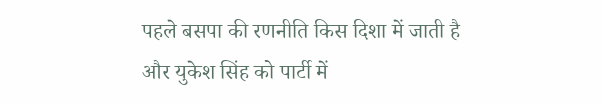पहले बसपा की रणनीति किस दिशा में जाती है और युकेश सिंह को पार्टी में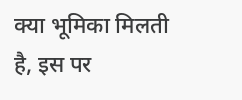क्या भूमिका मिलती है, इस पर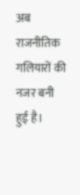अब राजनीतिक गलियारों की नजर बनी हुई है।